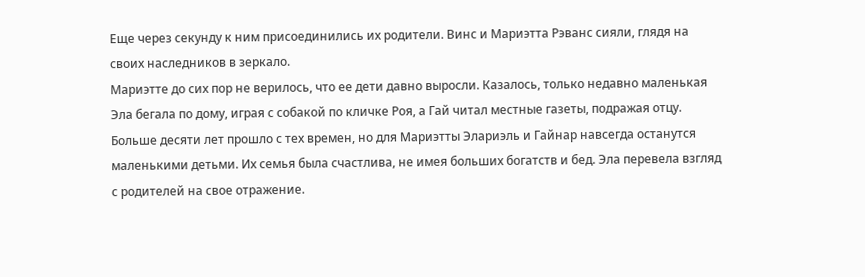Еще через секунду к ним присоединились их родители. Винс и Мариэтта Рэванс сияли, глядя на своих наследников в зеркало.
Мариэтте до сих пор не верилось, что ее дети давно выросли. Казалось, только недавно маленькая Эла бегала по дому, играя с собакой по кличке Роя, а Гай читал местные газеты, подражая отцу. Больше десяти лет прошло с тех времен, но для Мариэтты Элариэль и Гайнар навсегда останутся маленькими детьми. Их семья была счастлива, не имея больших богатств и бед. Эла перевела взгляд с родителей на свое отражение.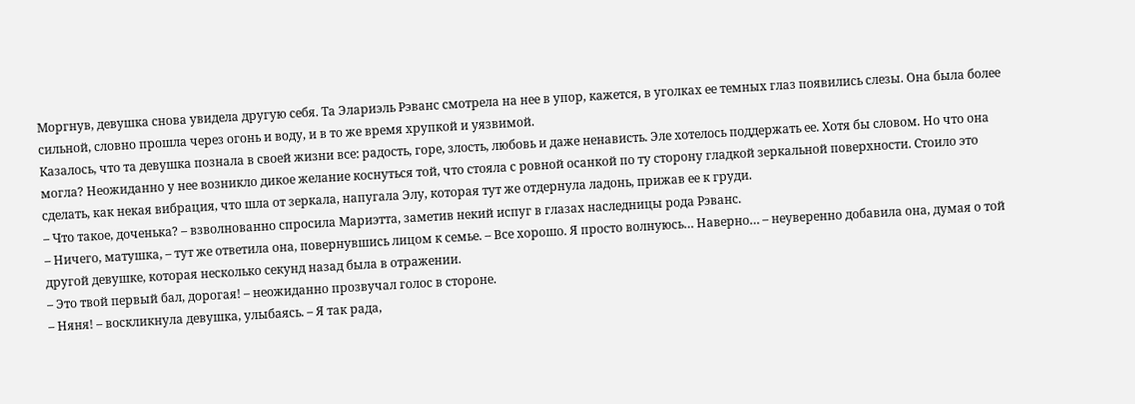Моргнув, девушка снова увидела другую себя. Та Элариэль Рэванс смотрела на нее в упор, кажется, в уголках ее темных глаз появились слезы. Она была более сильной, словно прошла через огонь и воду, и в то же время хрупкой и уязвимой.
Казалось, что та девушка познала в своей жизни все: радость, горе, злость, любовь и даже ненависть. Эле хотелось поддержать ее. Хотя бы словом. Но что она могла? Неожиданно у нее возникло дикое желание коснуться той, что стояла с ровной осанкой по ту сторону гладкой зеркальной поверхности. Стоило это сделать, как некая вибрация, что шла от зеркала, напугала Элу, которая тут же отдернула ладонь, прижав ее к груди.
– Что такое, доченька? – взволнованно спросила Мариэтта, заметив некий испуг в глазах наследницы рода Рэванс.
– Ничего, матушка, – тут же ответила она, повернувшись лицом к семье. – Все хорошо. Я просто волнуюсь… Наверно… – неуверенно добавила она, думая о той другой девушке, которая несколько секунд назад была в отражении.
– Это твой первый бал, дорогая! – неожиданно прозвучал голос в стороне.
– Няня! – воскликнула девушка, улыбаясь. – Я так рада,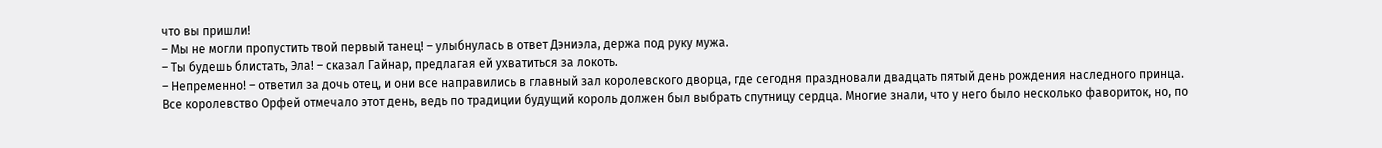что вы пришли!
– Мы не могли пропустить твой первый танец! – улыбнулась в ответ Дэниэла, держа под руку мужа.
– Ты будешь блистать, Эла! – сказал Гайнар, предлагая ей ухватиться за локоть.
– Непременно! – ответил за дочь отец, и они все направились в главный зал королевского дворца, где сегодня праздновали двадцать пятый день рождения наследного принца.
Все королевство Орфей отмечало этот день, ведь по традиции будущий король должен был выбрать спутницу сердца. Многие знали, что у него было несколько фавориток, но, по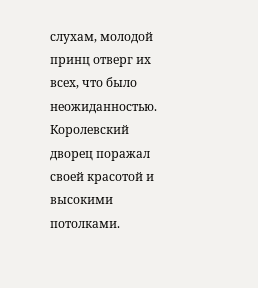слухам, молодой принц отверг их всех, что было неожиданностью. Королевский дворец поражал своей красотой и высокими потолками.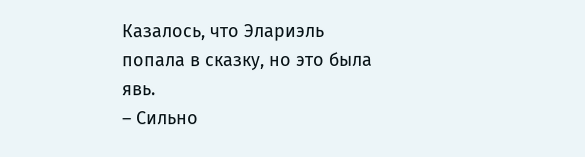Казалось, что Элариэль попала в сказку, но это была явь.
– Сильно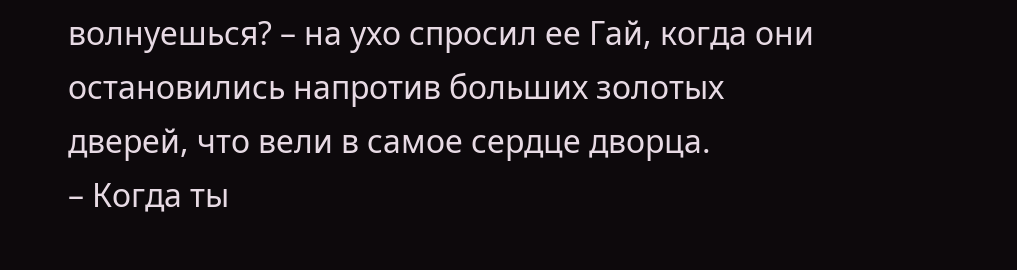волнуешься? – на ухо спросил ее Гай, когда они остановились напротив больших золотых дверей, что вели в самое сердце дворца.
– Когда ты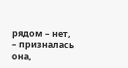рядом – нет, – призналась она,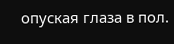опуская глаза в пол.